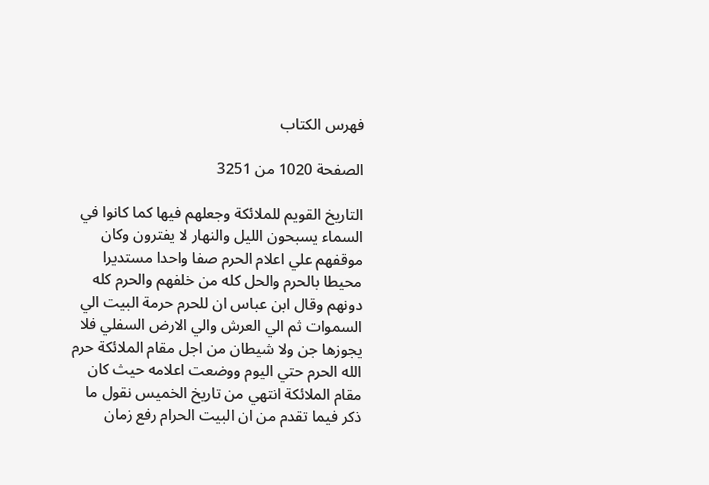فهرس الكتاب

الصفحة 1020 من 3251

التاريخ القويم للملائكة وجعلهم فيها كما كانوا في السماء يسبحون الليل والنهار لا يفترون وكان موقفهم علي اعلام الحرم صفا واحدا مستديرا محيطا بالحرم والحل كله من خلفهم والحرم كله دونهم وقال ابن عباس ان للحرم حرمة البيت الي السموات ثم الي العرش والي الارض السفلي فلا يجوزها جن ولا شيطان من اجل مقام الملائكة حرم الله الحرم حتي اليوم ووضعت اعلامه حيث كان مقام الملائكة انتهي من تاريخ الخميس نقول ما ذكر فيما تقدم من ان البيت الحرام رفع زمان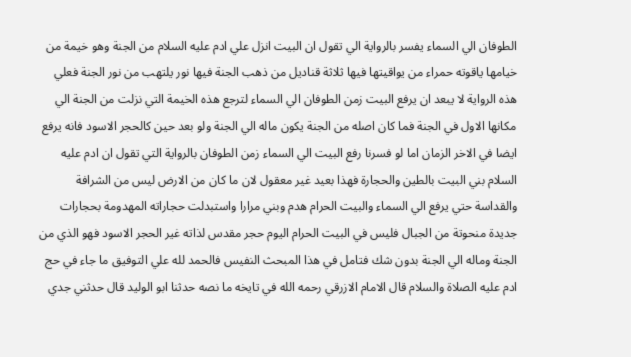الطوفان الي السماء يفسر بالرواية الي تقول ان البيت انزل علي ادم عليه السلام من الجنة وهو خيمة من خيامها ياقوته حمراء من يواقيتها فيها ثلاثة قناديل من ذهب الجنة فيها نور يلتهب من نور الجنة فعلي هذه الرواية لا يبعد ان يرفع البيت زمن الطوفان الي السماء لترجع هذه الخيمة التي نزلت من الجنة الي مكانها الاول في الجنة فما كان اصله من الجنة يكون ماله الي الجنة ولو بعد حين كالحجر الاسود فانه يرفع ايضا في الاخر الزمان اما لو فسرنا رفع البيت الي السماء زمن الطوفان بالرواية التي تقول ان ادم عليه السلام بني البيت بالطين والحجارة فهذا بعيد غير معقول لان ما كان من الارض ليس من الشرافة والقداسة حتي يرفع الي السماء والبيت الحرام هدم وبني مرارا واستبدلت حجاراته المهدومة بحجارات جديدة منحوتة من الجبال فليس في البيت الحرام اليوم حجر مقدس لذاته غير الحجر الاسود فهو الذي من الجنة وماله الي الجنة بدون شك فتامل في هذا المبحث النفيس فالحمد لله علي التوفيق ما جاء في حج ادم عليه الصلاة والسلام قال الامام الازرقي رحمه الله في تايخه ما نصه حدثنا ابو الوليد قال حدثني جدي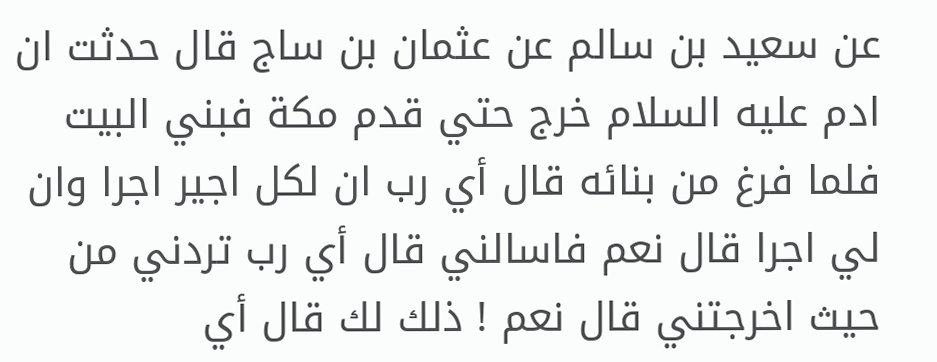عن سعيد بن سالم عن عثمان بن ساج قال حدثت ان ادم عليه السلام خرج حتي قدم مكة فبني البيت فلما فرغ من بنائه قال أي رب ان لكل اجير اجرا وان لي اجرا قال نعم فاسالني قال أي رب تردني من حيث اخرجتني قال نعم ! ذلك لك قال أي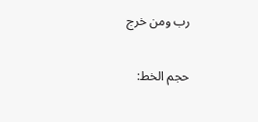رب ومن خرج

حجم الخط: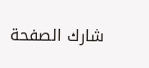شارك الصفحة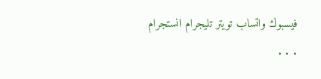فيسبوك واتساب تويتر تليجرام انستجرام
. . .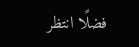فضلًا انتظر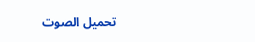تحميل الصوت